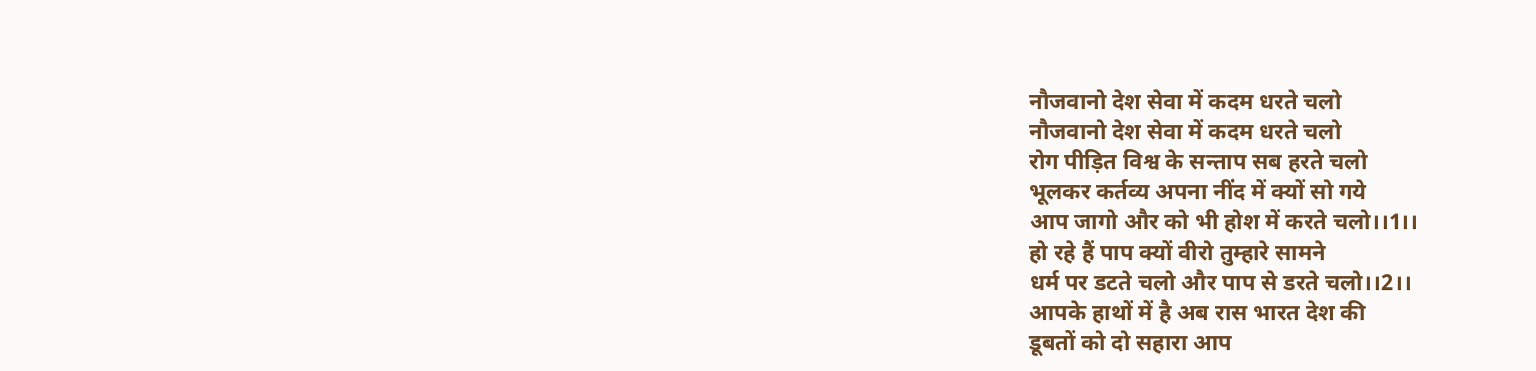नौजवानो देश सेवा में कदम धरते चलो
नौजवानो देश सेवा में कदम धरते चलो
रोग पीड़ित विश्व के सन्ताप सब हरते चलो
भूलकर कर्तव्य अपना नींद में क्यों सो गये
आप जागो और को भी होश में करते चलो।।1।।
हो रहे हैं पाप क्यों वीरो तुम्हारे सामने
धर्म पर डटते चलो और पाप से डरते चलो।।2।।
आपके हाथों में है अब रास भारत देश की
डूबतों को दो सहारा आप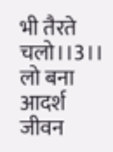भी तैरते चलो।।3।।
लो बना आदर्श जीवन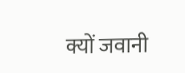क्यों जवानी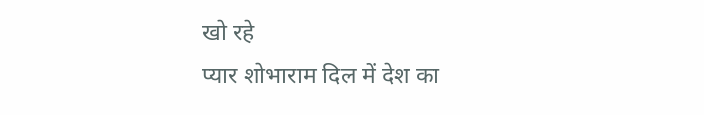खो रहे
प्यार शोभाराम दिल में देश का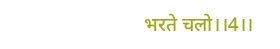भरते चलो।।4।।